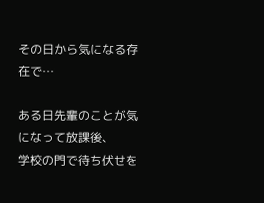その日から気になる存在で…

ある日先輩のことが気になって放課後、
学校の門で待ち伏せを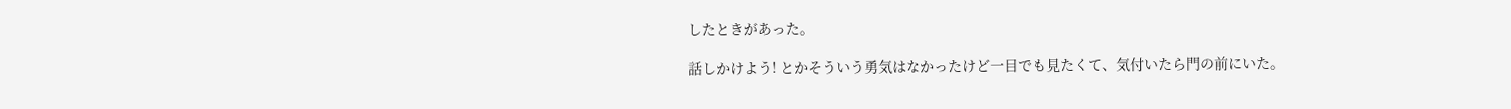したときがあった。

話しかけよう! とかそういう勇気はなかったけど一目でも見たくて、気付いたら門の前にいた。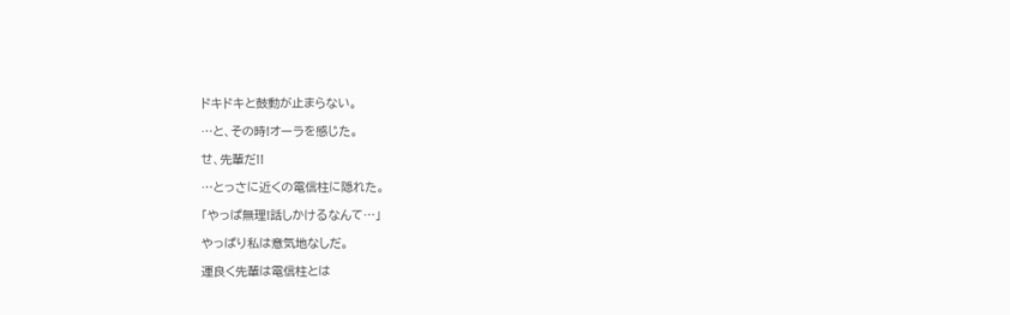ドキドキと鼓動が止まらない。

…と、その時!オーラを感じた。

せ、先輩だ!!

…とっさに近くの電信柱に隠れた。

「やっぱ無理!話しかけるなんて…」

やっぱり私は意気地なしだ。

運良く先輩は電信柱とは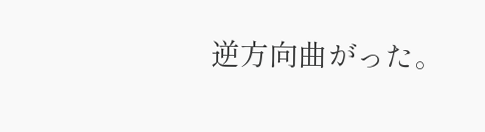逆方向曲がった。